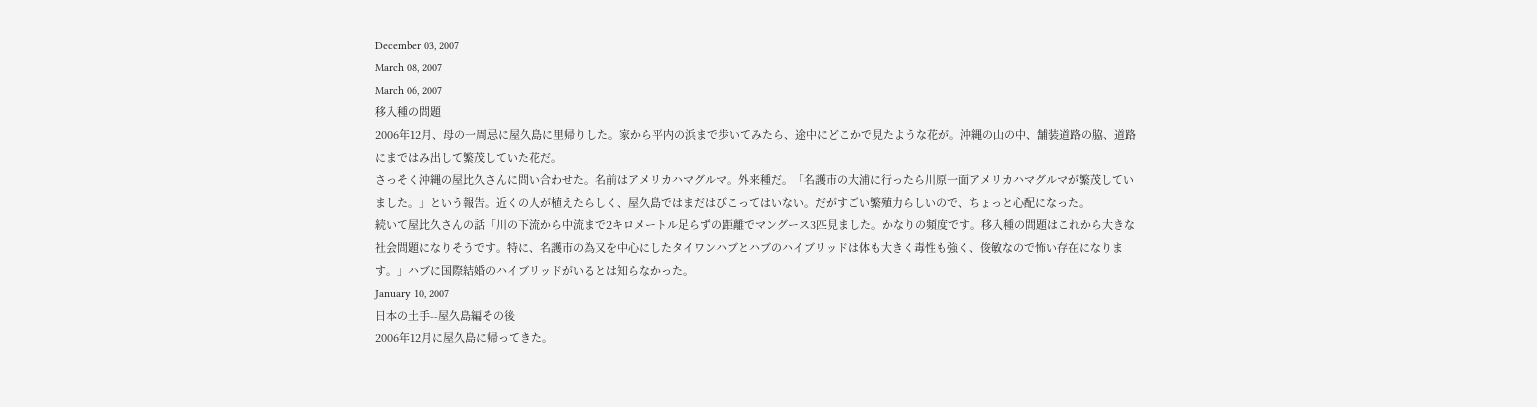December 03, 2007
March 08, 2007
March 06, 2007
移入種の問題
2006年12月、母の一周忌に屋久島に里帰りした。家から平内の浜まで歩いてみたら、途中にどこかで見たような花が。沖縄の山の中、舗装道路の脇、道路にまではみ出して繁茂していた花だ。
さっそく沖縄の屋比久さんに問い合わせた。名前はアメリカハマグルマ。外来種だ。「名護市の大浦に行ったら川原一面アメリカハマグルマが繁茂していました。」という報告。近くの人が植えたらしく、屋久島ではまだはびこってはいない。だがすごい繁殖力らしいので、ちょっと心配になった。
続いて屋比久さんの話「川の下流から中流まで2キロメートル足らずの距離でマングース3匹見ました。かなりの頻度です。移入種の問題はこれから大きな社会問題になりそうです。特に、名護市の為又を中心にしたタイワンハブとハブのハイブリッドは体も大きく毒性も強く、俊敏なので怖い存在になります。」ハブに国際結婚のハイブリッドがいるとは知らなかった。
January 10, 2007
日本の土手--屋久島編その後
2006年12月に屋久島に帰ってきた。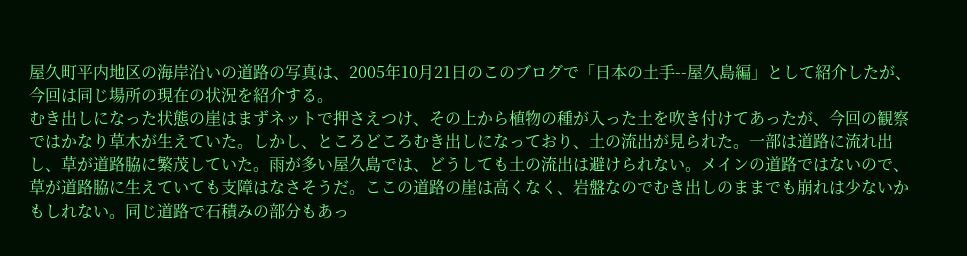屋久町平内地区の海岸沿いの道路の写真は、2005年10月21日のこのブログで「日本の土手--屋久島編」として紹介したが、今回は同じ場所の現在の状況を紹介する。
むき出しになった状態の崖はまずネットで押さえつけ、その上から植物の種が入った土を吹き付けてあったが、今回の観察ではかなり草木が生えていた。しかし、ところどころむき出しになっており、土の流出が見られた。一部は道路に流れ出し、草が道路脇に繁茂していた。雨が多い屋久島では、どうしても土の流出は避けられない。メインの道路ではないので、草が道路脇に生えていても支障はなさそうだ。ここの道路の崖は高くなく、岩盤なのでむき出しのままでも崩れは少ないかもしれない。同じ道路で石積みの部分もあっ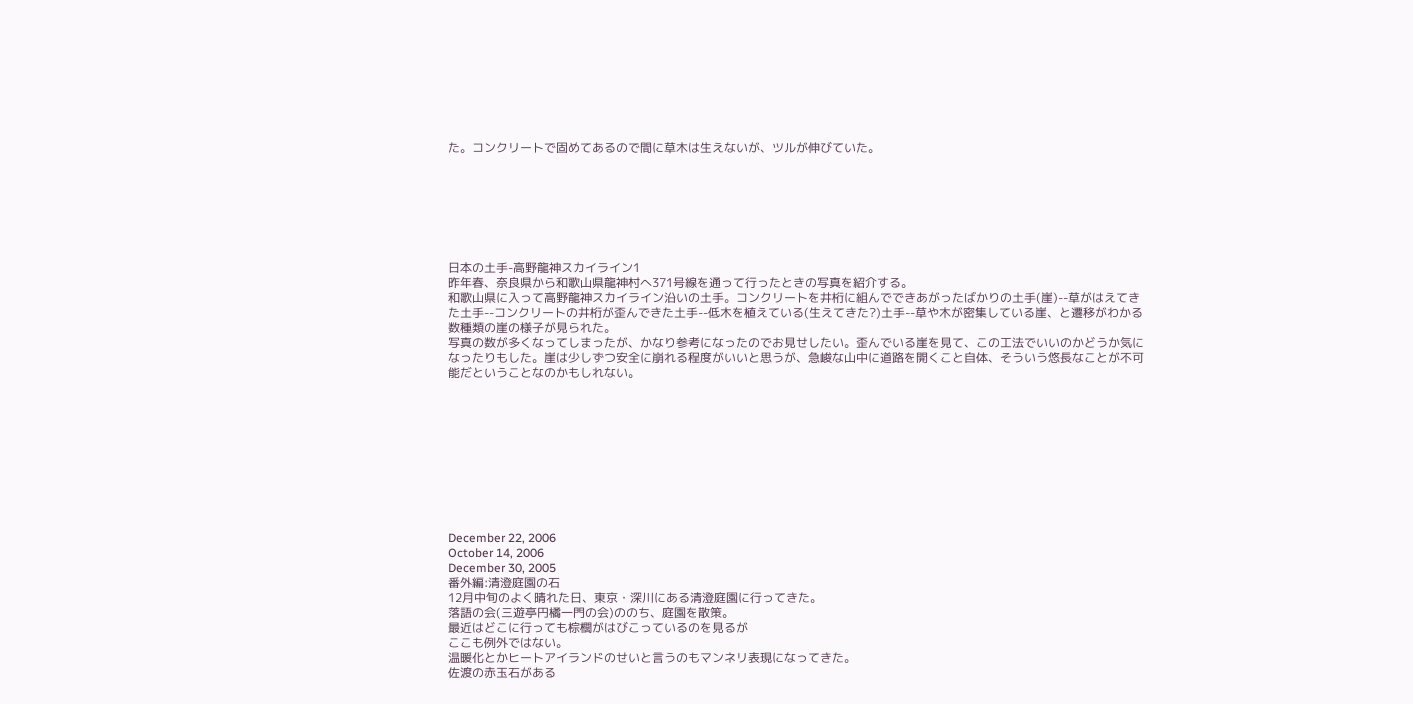た。コンクリートで固めてあるので間に草木は生えないが、ツルが伸びていた。







日本の土手-高野龍神スカイライン1
昨年春、奈良県から和歌山県龍神村へ371号線を通って行ったときの写真を紹介する。
和歌山県に入って高野龍神スカイライン沿いの土手。コンクリートを井桁に組んでできあがったばかりの土手(崖)--草がはえてきた土手--コンクリートの井桁が歪んできた土手--低木を植えている(生えてきた?)土手--草や木が密集している崖、と遷移がわかる数種類の崖の様子が見られた。
写真の数が多くなってしまったが、かなり参考になったのでお見せしたい。歪んでいる崖を見て、この工法でいいのかどうか気になったりもした。崖は少しずつ安全に崩れる程度がいいと思うが、急峻な山中に道路を開くこと自体、そういう悠長なことが不可能だということなのかもしれない。










December 22, 2006
October 14, 2006
December 30, 2005
番外編:清澄庭園の石
12月中旬のよく晴れた日、東京・深川にある清澄庭園に行ってきた。
落語の会(三遊亭円橘一門の会)ののち、庭園を散策。
最近はどこに行っても棕櫚がはびこっているのを見るが
ここも例外ではない。
温暖化とかヒートアイランドのせいと言うのもマンネリ表現になってきた。
佐渡の赤玉石がある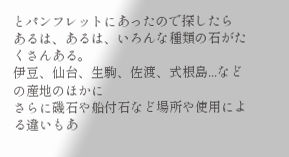とパンフレットにあったので探したら
あるは、あるは、いろんな種類の石がたくさんある。
伊豆、仙台、生駒、佐渡、式根島...などの産地のほかに
さらに磯石や船付石など場所や使用による違いもあ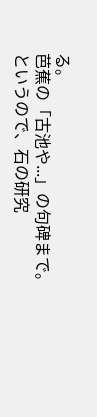る。
芭蕉の「古池や...」の句碑まで。
というので、石の研究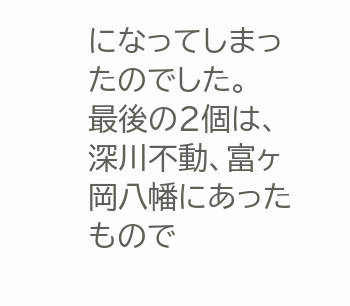になってしまったのでした。
最後の2個は、深川不動、富ヶ岡八幡にあったもので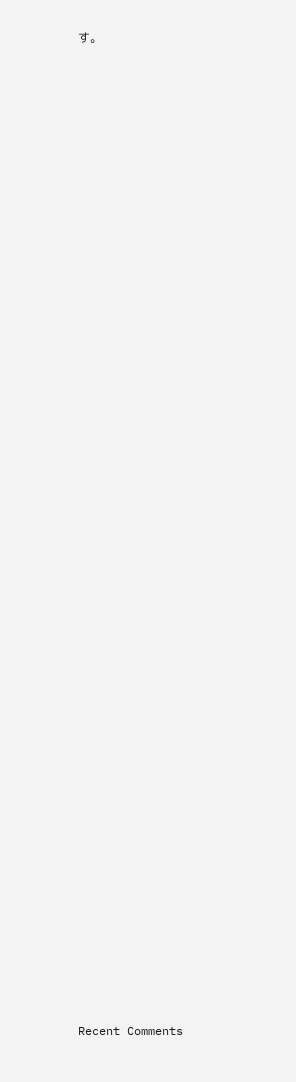す。













































Recent Comments